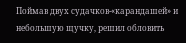Поймав двух судачков-«карандашей» и небольшую щучку, решил обловить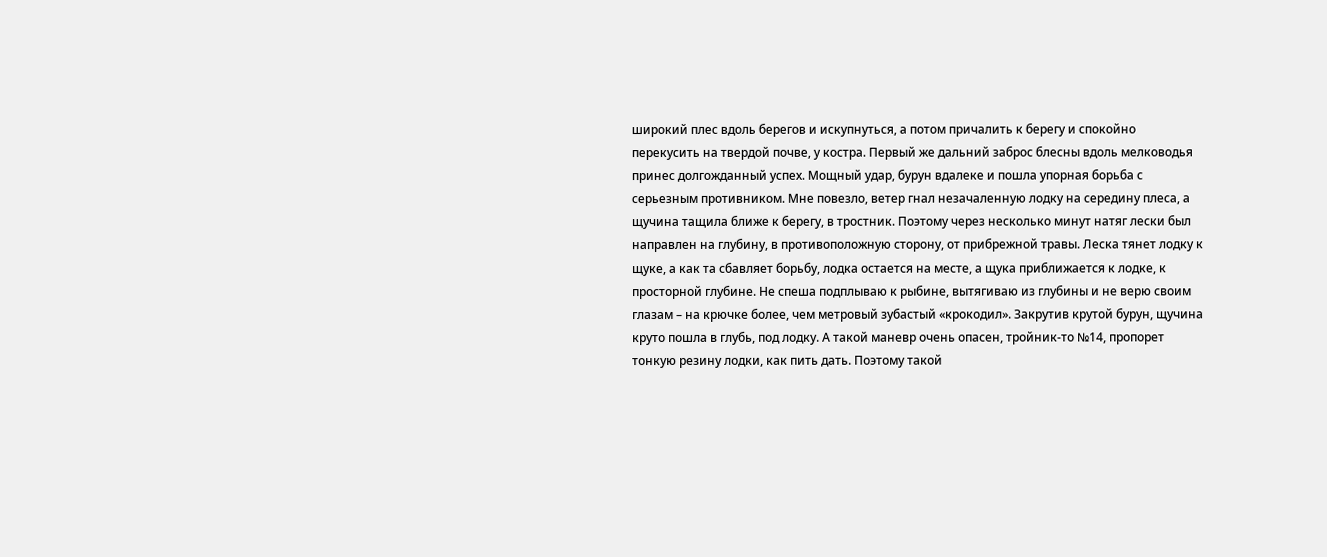широкий плес вдоль берегов и искупнуться, а потом причалить к берегу и спокойно перекусить на твердой почве, у костра. Первый же дальний заброс блесны вдоль мелководья принес долгожданный успех. Мощный удар, бурун вдалеке и пошла упорная борьба с серьезным противником. Мне повезло, ветер гнал незачаленную лодку на середину плеса, а щучина тащила ближе к берегу, в тростник. Поэтому через несколько минут натяг лески был направлен на глубину, в противоположную сторону, от прибрежной травы. Леска тянет лодку к щуке, а как та сбавляет борьбу, лодка остается на месте, а щука приближается к лодке, к просторной глубине. Не спеша подплываю к рыбине, вытягиваю из глубины и не верю своим глазам – на крючке более, чем метровый зубастый «крокодил». Закрутив крутой бурун, щучина круто пошла в глубь, под лодку. А такой маневр очень опасен, тройник-то №14, пропорет тонкую резину лодки, как пить дать. Поэтому такой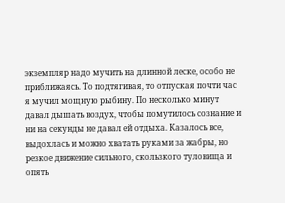экземпляр надо мучить на длинной леске, особо не приближаясь. То подтягивая, то отпуская почти час я мучил мощную рыбину. По несколько минут давал дышать воздух, чтобы помутилось сознание и ни на секунды не давал ей отдыха. Казалось все, выдохлась и можно хватать руками за жабры, но резкое движение сильного, скользкого туловища и опять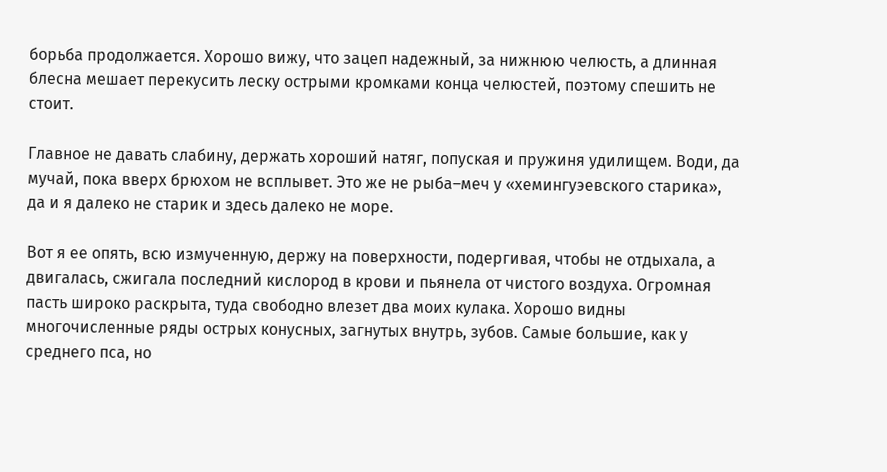борьба продолжается. Хорошо вижу, что зацеп надежный, за нижнюю челюсть, а длинная блесна мешает перекусить леску острыми кромками конца челюстей, поэтому спешить не стоит.

Главное не давать слабину, держать хороший натяг, попуская и пружиня удилищем. Води, да мучай, пока вверх брюхом не всплывет. Это же не рыба–меч у «хемингуэевского старика», да и я далеко не старик и здесь далеко не море.

Вот я ее опять, всю измученную, держу на поверхности, подергивая, чтобы не отдыхала, а двигалась, сжигала последний кислород в крови и пьянела от чистого воздуха. Огромная пасть широко раскрыта, туда свободно влезет два моих кулака. Хорошо видны многочисленные ряды острых конусных, загнутых внутрь, зубов. Самые большие, как у среднего пса, но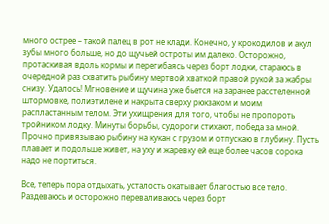много острее – такой палец в рот не клади. Конечно, у крокодилов и акул зубы много больше, но до щучьей остроты им далеко. Осторожно, протаскивая вдоль кормы и перегибаясь через борт лодки, стараюсь в очередной раз схватить рыбину мертвой хваткой правой рукой за жабры снизу. Удалось! Мгновение и щучина уже бьется на заранее расстеленной штормовке, полиэтилене и накрыта сверху рюкзаком и моим распластанным телом. Эти ухищрения для того, чтобы не пропороть тройником лодку. Минуты борьбы, судороги стихают, победа за мной. Прочно привязываю рыбину на кукан с грузом и отпускаю в глубину. Пусть плавает и подольше живет, на уху и жаревку ей еще более часов сорока надо не портиться.

Все, теперь пора отдыхать, усталость окатывает благостью все тело. Раздеваюсь и осторожно переваливаюсь через борт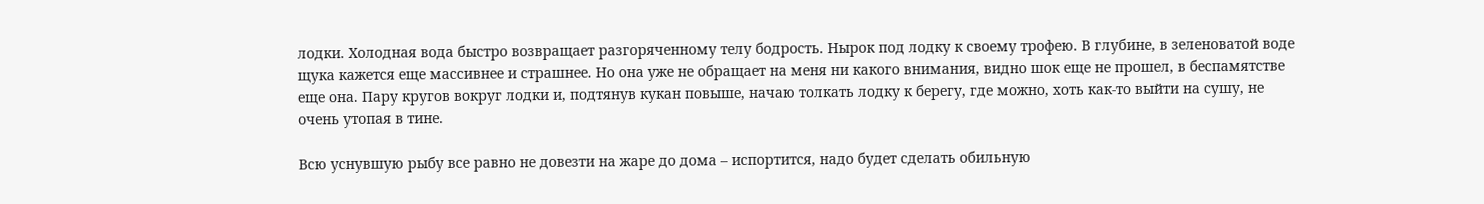лодки. Холодная вода быстро возвращает разгоряченному телу бодрость. Нырок под лодку к своему трофею. В глубине, в зеленоватой воде щука кажется еще массивнее и страшнее. Но она уже не обращает на меня ни какого внимания, видно шок еще не прошел, в беспамятстве еще она. Пару кругов вокруг лодки и, подтянув кукан повыше, начаю толкать лодку к берегу, где можно, хоть как-то выйти на сушу, не очень утопая в тине.

Всю уснувшую рыбу все равно не довезти на жаре до дома – испортится, надо будет сделать обильную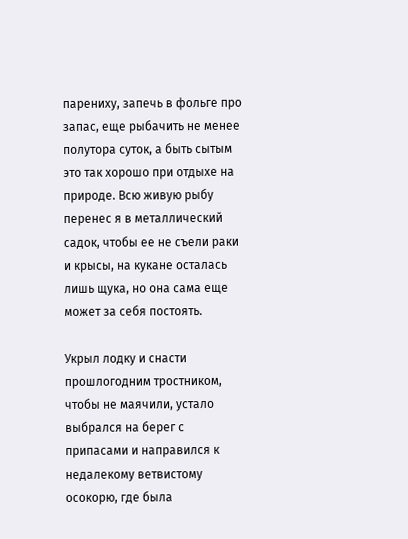парениху, запечь в фольге про запас, еще рыбачить не менее полутора суток, а быть сытым это так хорошо при отдыхе на природе. Всю живую рыбу перенес я в металлический садок, чтобы ее не съели раки и крысы, на кукане осталась лишь щука, но она сама еще может за себя постоять.

Укрыл лодку и снасти прошлогодним тростником, чтобы не маячили, устало выбрался на берег с припасами и направился к недалекому ветвистому осокорю, где была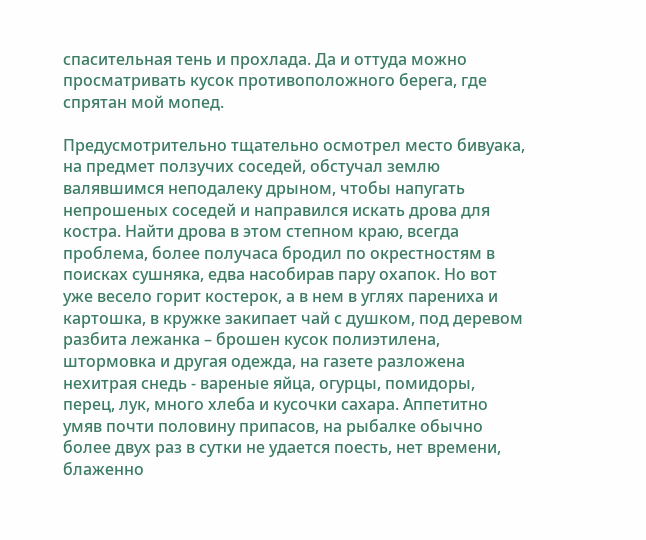спасительная тень и прохлада. Да и оттуда можно просматривать кусок противоположного берега, где спрятан мой мопед.

Предусмотрительно тщательно осмотрел место бивуака, на предмет ползучих соседей, обстучал землю валявшимся неподалеку дрыном, чтобы напугать непрошеных соседей и направился искать дрова для костра. Найти дрова в этом степном краю, всегда проблема, более получаса бродил по окрестностям в поисках сушняка, едва насобирав пару охапок. Но вот уже весело горит костерок, а в нем в углях парениха и картошка, в кружке закипает чай с душком, под деревом разбита лежанка – брошен кусок полиэтилена, штормовка и другая одежда, на газете разложена нехитрая снедь - вареные яйца, огурцы, помидоры, перец, лук, много хлеба и кусочки сахара. Аппетитно умяв почти половину припасов, на рыбалке обычно более двух раз в сутки не удается поесть, нет времени, блаженно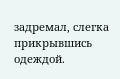задремал, слегка прикрывшись одеждой.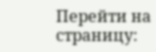Перейти на страницу: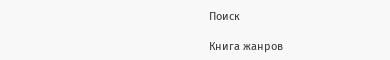Поиск

Книга жанров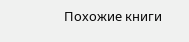Похожие книги